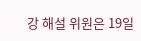강 해설 위원은 19일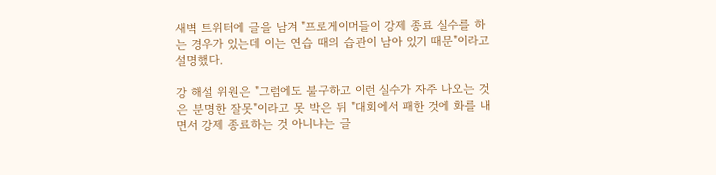새벽 트위터에 글을 남겨 "프로게이머들이 강제 종료 실수를 하는 경우가 있는데 이는 연습 때의 습관이 남아 있기 때문"이라고 설명했다.

강 해설 위원은 "그럼에도 불구하고 이런 실수가 자주 나오는 것은 분명한 잘못"이라고 못 박은 뒤 "대회에서 패한 것에 화를 내면서 강제 종료하는 것 아니냐는 글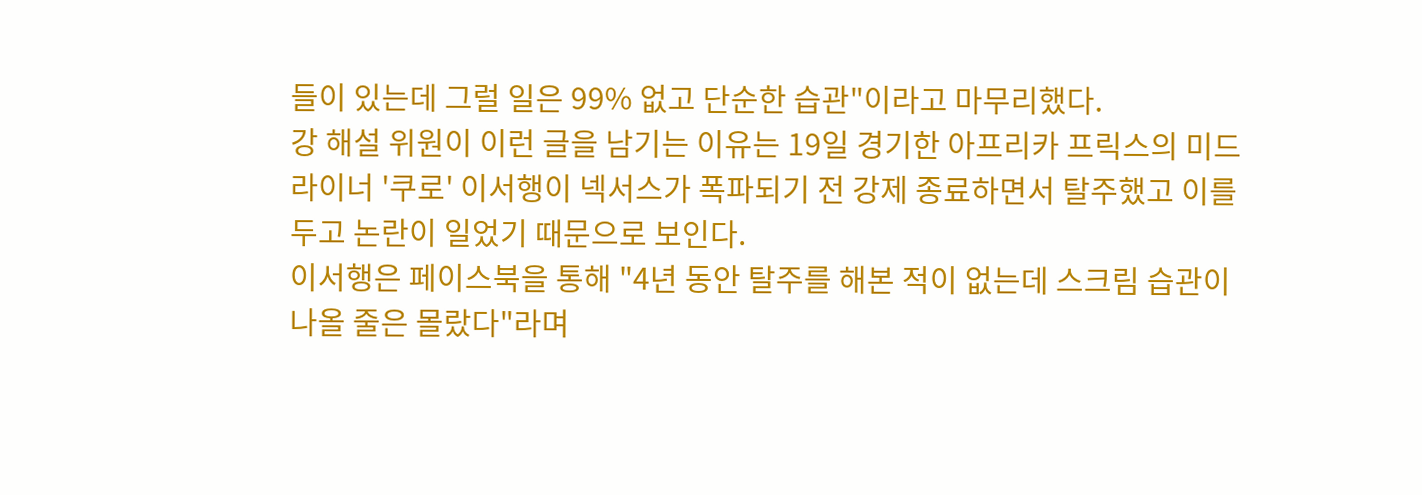들이 있는데 그럴 일은 99% 없고 단순한 습관"이라고 마무리했다.
강 해설 위원이 이런 글을 남기는 이유는 19일 경기한 아프리카 프릭스의 미드 라이너 '쿠로' 이서행이 넥서스가 폭파되기 전 강제 종료하면서 탈주했고 이를 두고 논란이 일었기 때문으로 보인다.
이서행은 페이스북을 통해 "4년 동안 탈주를 해본 적이 없는데 스크림 습관이 나올 줄은 몰랐다"라며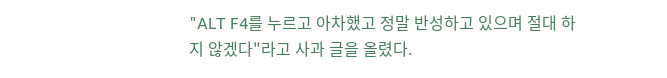"ALT F4를 누르고 아차했고 정말 반성하고 있으며 절대 하지 않겠다"라고 사과 글을 올렸다.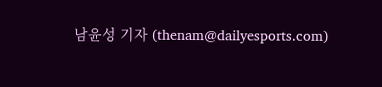남윤성 기자 (thenam@dailyesports.com)